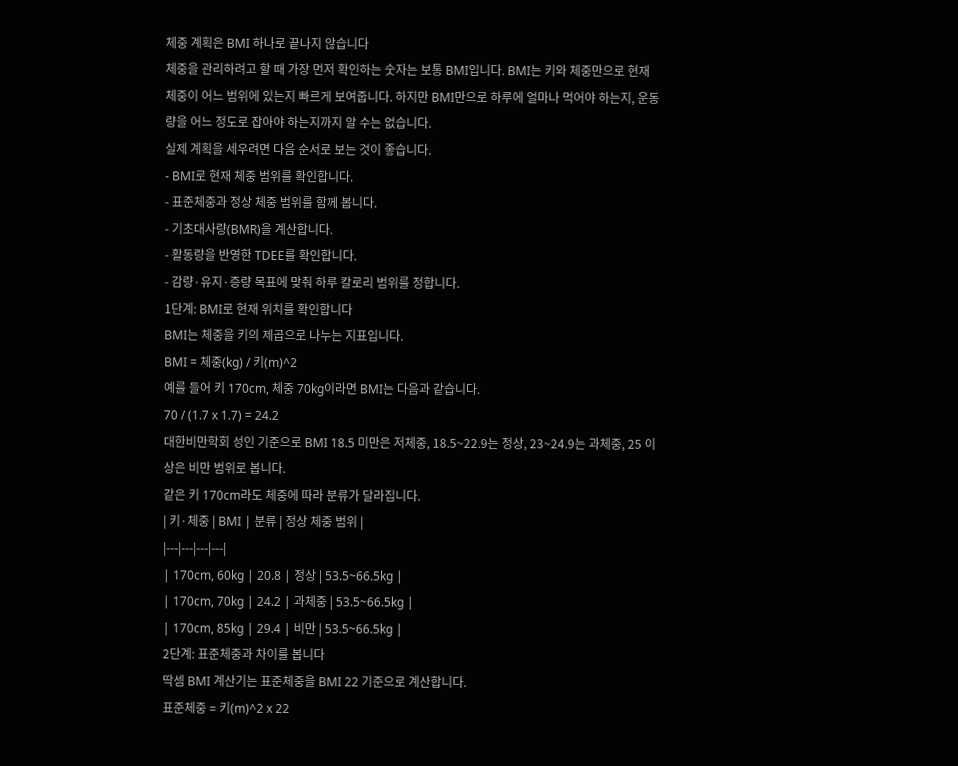체중 계획은 BMI 하나로 끝나지 않습니다
체중을 관리하려고 할 때 가장 먼저 확인하는 숫자는 보통 BMI입니다. BMI는 키와 체중만으로 현재 체중이 어느 범위에 있는지 빠르게 보여줍니다. 하지만 BMI만으로 하루에 얼마나 먹어야 하는지, 운동량을 어느 정도로 잡아야 하는지까지 알 수는 없습니다.
실제 계획을 세우려면 다음 순서로 보는 것이 좋습니다.
- BMI로 현재 체중 범위를 확인합니다.
- 표준체중과 정상 체중 범위를 함께 봅니다.
- 기초대사량(BMR)을 계산합니다.
- 활동량을 반영한 TDEE를 확인합니다.
- 감량·유지·증량 목표에 맞춰 하루 칼로리 범위를 정합니다.
1단계: BMI로 현재 위치를 확인합니다
BMI는 체중을 키의 제곱으로 나누는 지표입니다.
BMI = 체중(kg) / 키(m)^2
예를 들어 키 170cm, 체중 70kg이라면 BMI는 다음과 같습니다.
70 / (1.7 x 1.7) = 24.2
대한비만학회 성인 기준으로 BMI 18.5 미만은 저체중, 18.5~22.9는 정상, 23~24.9는 과체중, 25 이상은 비만 범위로 봅니다.
같은 키 170cm라도 체중에 따라 분류가 달라집니다.
| 키·체중 | BMI | 분류 | 정상 체중 범위 |
|---|---|---|---|
| 170cm, 60kg | 20.8 | 정상 | 53.5~66.5kg |
| 170cm, 70kg | 24.2 | 과체중 | 53.5~66.5kg |
| 170cm, 85kg | 29.4 | 비만 | 53.5~66.5kg |
2단계: 표준체중과 차이를 봅니다
딱셈 BMI 계산기는 표준체중을 BMI 22 기준으로 계산합니다.
표준체중 = 키(m)^2 x 22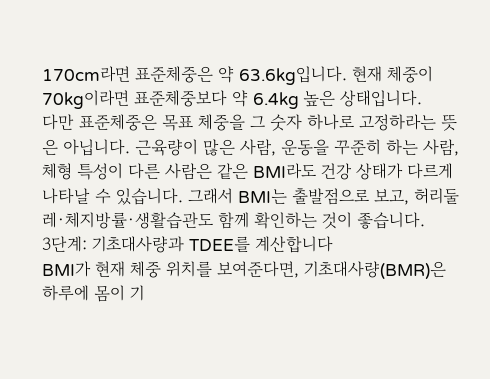170cm라면 표준체중은 약 63.6kg입니다. 현재 체중이 70kg이라면 표준체중보다 약 6.4kg 높은 상태입니다.
다만 표준체중은 목표 체중을 그 숫자 하나로 고정하라는 뜻은 아닙니다. 근육량이 많은 사람, 운동을 꾸준히 하는 사람, 체형 특성이 다른 사람은 같은 BMI라도 건강 상태가 다르게 나타날 수 있습니다. 그래서 BMI는 출발점으로 보고, 허리둘레·체지방률·생활습관도 함께 확인하는 것이 좋습니다.
3단계: 기초대사량과 TDEE를 계산합니다
BMI가 현재 체중 위치를 보여준다면, 기초대사량(BMR)은 하루에 몸이 기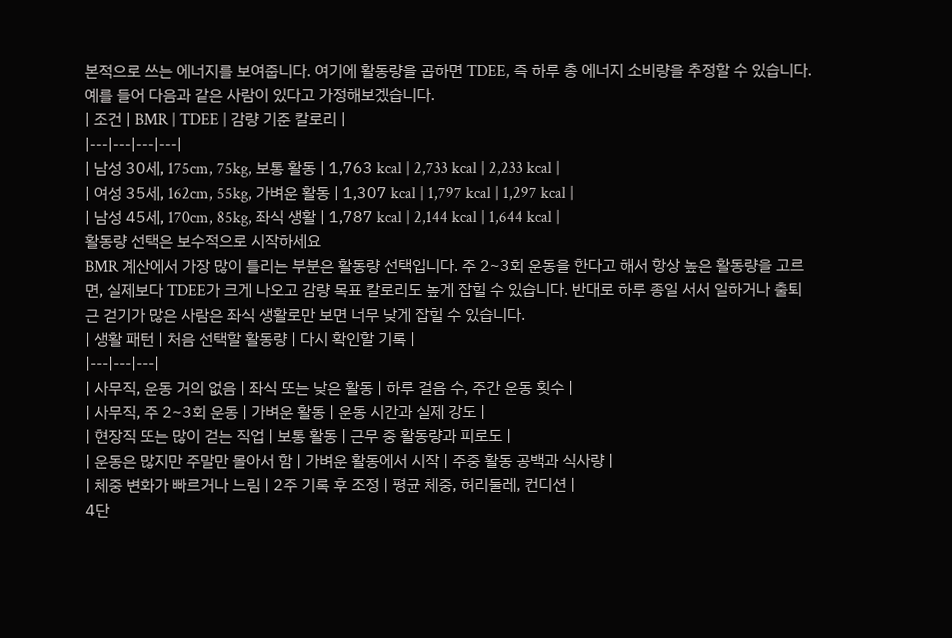본적으로 쓰는 에너지를 보여줍니다. 여기에 활동량을 곱하면 TDEE, 즉 하루 총 에너지 소비량을 추정할 수 있습니다.
예를 들어 다음과 같은 사람이 있다고 가정해보겠습니다.
| 조건 | BMR | TDEE | 감량 기준 칼로리 |
|---|---|---|---|
| 남성 30세, 175cm, 75kg, 보통 활동 | 1,763 kcal | 2,733 kcal | 2,233 kcal |
| 여성 35세, 162cm, 55kg, 가벼운 활동 | 1,307 kcal | 1,797 kcal | 1,297 kcal |
| 남성 45세, 170cm, 85kg, 좌식 생활 | 1,787 kcal | 2,144 kcal | 1,644 kcal |
활동량 선택은 보수적으로 시작하세요
BMR 계산에서 가장 많이 틀리는 부분은 활동량 선택입니다. 주 2~3회 운동을 한다고 해서 항상 높은 활동량을 고르면, 실제보다 TDEE가 크게 나오고 감량 목표 칼로리도 높게 잡힐 수 있습니다. 반대로 하루 종일 서서 일하거나 출퇴근 걷기가 많은 사람은 좌식 생활로만 보면 너무 낮게 잡힐 수 있습니다.
| 생활 패턴 | 처음 선택할 활동량 | 다시 확인할 기록 |
|---|---|---|
| 사무직, 운동 거의 없음 | 좌식 또는 낮은 활동 | 하루 걸음 수, 주간 운동 횟수 |
| 사무직, 주 2~3회 운동 | 가벼운 활동 | 운동 시간과 실제 강도 |
| 현장직 또는 많이 걷는 직업 | 보통 활동 | 근무 중 활동량과 피로도 |
| 운동은 많지만 주말만 몰아서 함 | 가벼운 활동에서 시작 | 주중 활동 공백과 식사량 |
| 체중 변화가 빠르거나 느림 | 2주 기록 후 조정 | 평균 체중, 허리둘레, 컨디션 |
4단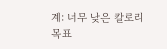계: 너무 낮은 칼로리 목표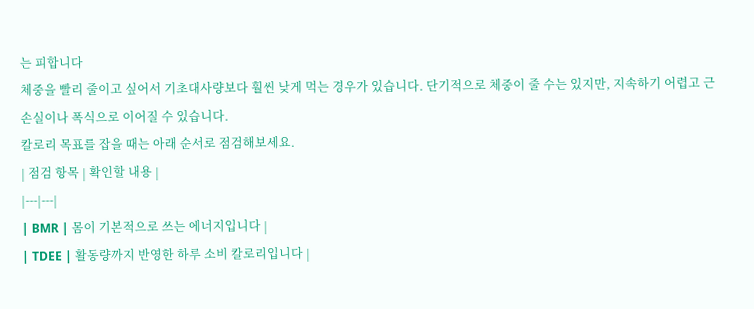는 피합니다
체중을 빨리 줄이고 싶어서 기초대사량보다 훨씬 낮게 먹는 경우가 있습니다. 단기적으로 체중이 줄 수는 있지만, 지속하기 어렵고 근손실이나 폭식으로 이어질 수 있습니다.
칼로리 목표를 잡을 때는 아래 순서로 점검해보세요.
| 점검 항목 | 확인할 내용 |
|---|---|
| BMR | 몸이 기본적으로 쓰는 에너지입니다 |
| TDEE | 활동량까지 반영한 하루 소비 칼로리입니다 |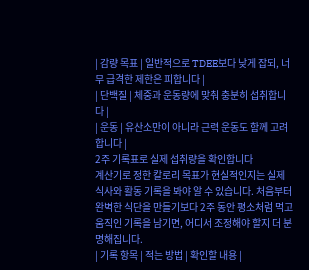| 감량 목표 | 일반적으로 TDEE보다 낮게 잡되, 너무 급격한 제한은 피합니다 |
| 단백질 | 체중과 운동량에 맞춰 충분히 섭취합니다 |
| 운동 | 유산소만이 아니라 근력 운동도 함께 고려합니다 |
2주 기록표로 실제 섭취량을 확인합니다
계산기로 정한 칼로리 목표가 현실적인지는 실제 식사와 활동 기록을 봐야 알 수 있습니다. 처음부터 완벽한 식단을 만들기보다 2주 동안 평소처럼 먹고 움직인 기록을 남기면, 어디서 조정해야 할지 더 분명해집니다.
| 기록 항목 | 적는 방법 | 확인할 내용 |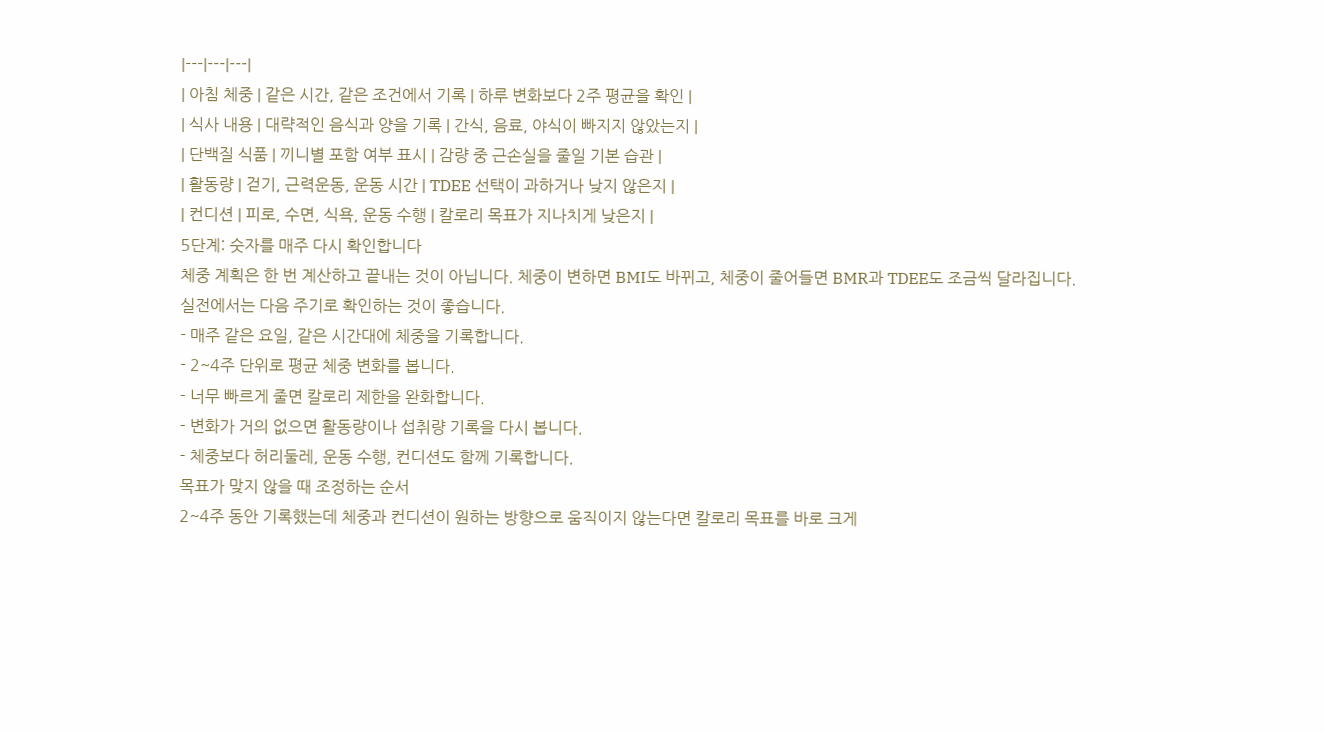|---|---|---|
| 아침 체중 | 같은 시간, 같은 조건에서 기록 | 하루 변화보다 2주 평균을 확인 |
| 식사 내용 | 대략적인 음식과 양을 기록 | 간식, 음료, 야식이 빠지지 않았는지 |
| 단백질 식품 | 끼니별 포함 여부 표시 | 감량 중 근손실을 줄일 기본 습관 |
| 활동량 | 걷기, 근력운동, 운동 시간 | TDEE 선택이 과하거나 낮지 않은지 |
| 컨디션 | 피로, 수면, 식욕, 운동 수행 | 칼로리 목표가 지나치게 낮은지 |
5단계: 숫자를 매주 다시 확인합니다
체중 계획은 한 번 계산하고 끝내는 것이 아닙니다. 체중이 변하면 BMI도 바뀌고, 체중이 줄어들면 BMR과 TDEE도 조금씩 달라집니다.
실전에서는 다음 주기로 확인하는 것이 좋습니다.
- 매주 같은 요일, 같은 시간대에 체중을 기록합니다.
- 2~4주 단위로 평균 체중 변화를 봅니다.
- 너무 빠르게 줄면 칼로리 제한을 완화합니다.
- 변화가 거의 없으면 활동량이나 섭취량 기록을 다시 봅니다.
- 체중보다 허리둘레, 운동 수행, 컨디션도 함께 기록합니다.
목표가 맞지 않을 때 조정하는 순서
2~4주 동안 기록했는데 체중과 컨디션이 원하는 방향으로 움직이지 않는다면 칼로리 목표를 바로 크게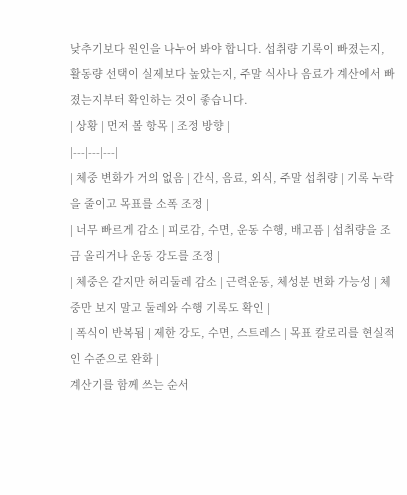낮추기보다 원인을 나누어 봐야 합니다. 섭취량 기록이 빠졌는지, 활동량 선택이 실제보다 높았는지, 주말 식사나 음료가 계산에서 빠졌는지부터 확인하는 것이 좋습니다.
| 상황 | 먼저 볼 항목 | 조정 방향 |
|---|---|---|
| 체중 변화가 거의 없음 | 간식, 음료, 외식, 주말 섭취량 | 기록 누락을 줄이고 목표를 소폭 조정 |
| 너무 빠르게 감소 | 피로감, 수면, 운동 수행, 배고픔 | 섭취량을 조금 올리거나 운동 강도를 조정 |
| 체중은 같지만 허리둘레 감소 | 근력운동, 체성분 변화 가능성 | 체중만 보지 말고 둘레와 수행 기록도 확인 |
| 폭식이 반복됨 | 제한 강도, 수면, 스트레스 | 목표 칼로리를 현실적인 수준으로 완화 |
계산기를 함께 쓰는 순서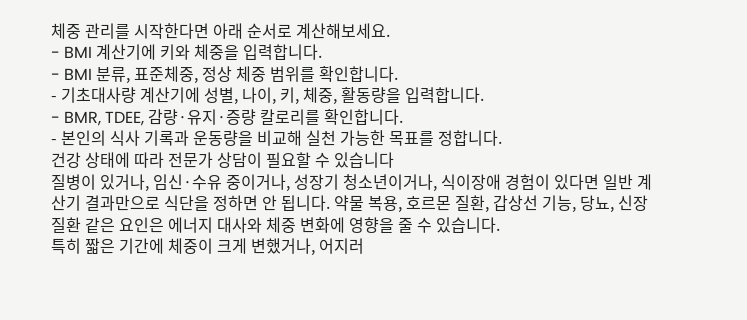체중 관리를 시작한다면 아래 순서로 계산해보세요.
- BMI 계산기에 키와 체중을 입력합니다.
- BMI 분류, 표준체중, 정상 체중 범위를 확인합니다.
- 기초대사량 계산기에 성별, 나이, 키, 체중, 활동량을 입력합니다.
- BMR, TDEE, 감량·유지·증량 칼로리를 확인합니다.
- 본인의 식사 기록과 운동량을 비교해 실천 가능한 목표를 정합니다.
건강 상태에 따라 전문가 상담이 필요할 수 있습니다
질병이 있거나, 임신·수유 중이거나, 성장기 청소년이거나, 식이장애 경험이 있다면 일반 계산기 결과만으로 식단을 정하면 안 됩니다. 약물 복용, 호르몬 질환, 갑상선 기능, 당뇨, 신장 질환 같은 요인은 에너지 대사와 체중 변화에 영향을 줄 수 있습니다.
특히 짧은 기간에 체중이 크게 변했거나, 어지러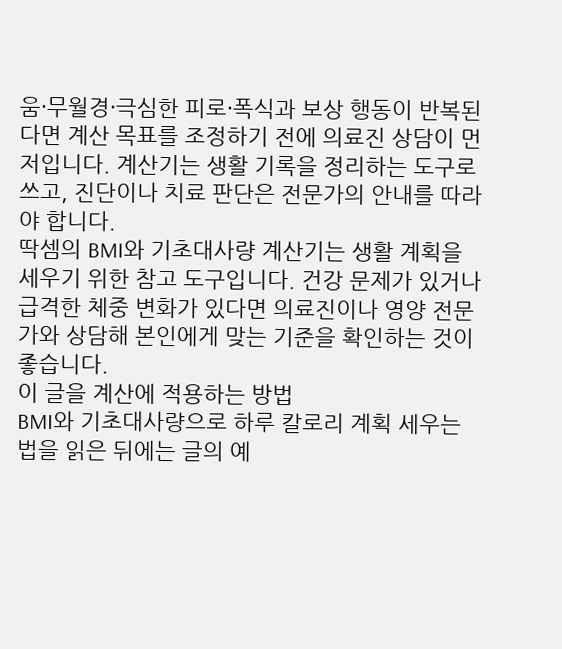움·무월경·극심한 피로·폭식과 보상 행동이 반복된다면 계산 목표를 조정하기 전에 의료진 상담이 먼저입니다. 계산기는 생활 기록을 정리하는 도구로 쓰고, 진단이나 치료 판단은 전문가의 안내를 따라야 합니다.
딱셈의 BMI와 기초대사량 계산기는 생활 계획을 세우기 위한 참고 도구입니다. 건강 문제가 있거나 급격한 체중 변화가 있다면 의료진이나 영양 전문가와 상담해 본인에게 맞는 기준을 확인하는 것이 좋습니다.
이 글을 계산에 적용하는 방법
BMI와 기초대사량으로 하루 칼로리 계획 세우는 법을 읽은 뒤에는 글의 예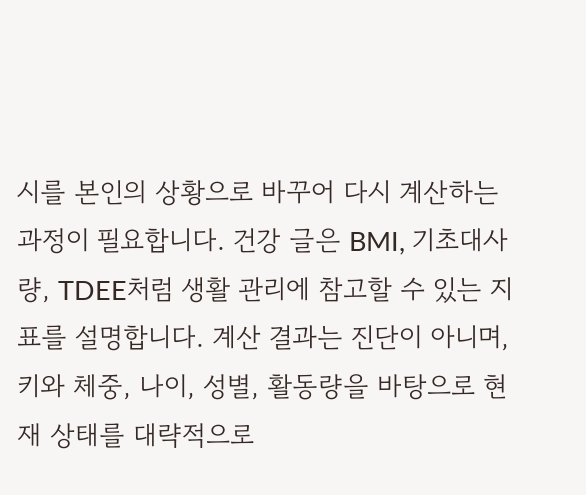시를 본인의 상황으로 바꾸어 다시 계산하는 과정이 필요합니다. 건강 글은 BMI, 기초대사량, TDEE처럼 생활 관리에 참고할 수 있는 지표를 설명합니다. 계산 결과는 진단이 아니며, 키와 체중, 나이, 성별, 활동량을 바탕으로 현재 상태를 대략적으로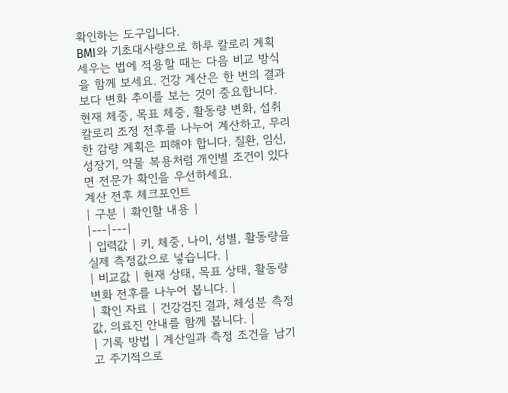확인하는 도구입니다.
BMI와 기초대사량으로 하루 칼로리 계획 세우는 법에 적용할 때는 다음 비교 방식을 함께 보세요. 건강 계산은 한 번의 결과보다 변화 추이를 보는 것이 중요합니다. 현재 체중, 목표 체중, 활동량 변화, 섭취 칼로리 조정 전후를 나누어 계산하고, 무리한 감량 계획은 피해야 합니다. 질환, 임신, 성장기, 약물 복용처럼 개인별 조건이 있다면 전문가 확인을 우선하세요.
계산 전후 체크포인트
| 구분 | 확인할 내용 |
|---|---|
| 입력값 | 키, 체중, 나이, 성별, 활동량을 실제 측정값으로 넣습니다. |
| 비교값 | 현재 상태, 목표 상태, 활동량 변화 전후를 나누어 봅니다. |
| 확인 자료 | 건강검진 결과, 체성분 측정값, 의료진 안내를 함께 봅니다. |
| 기록 방법 | 계산일과 측정 조건을 남기고 주기적으로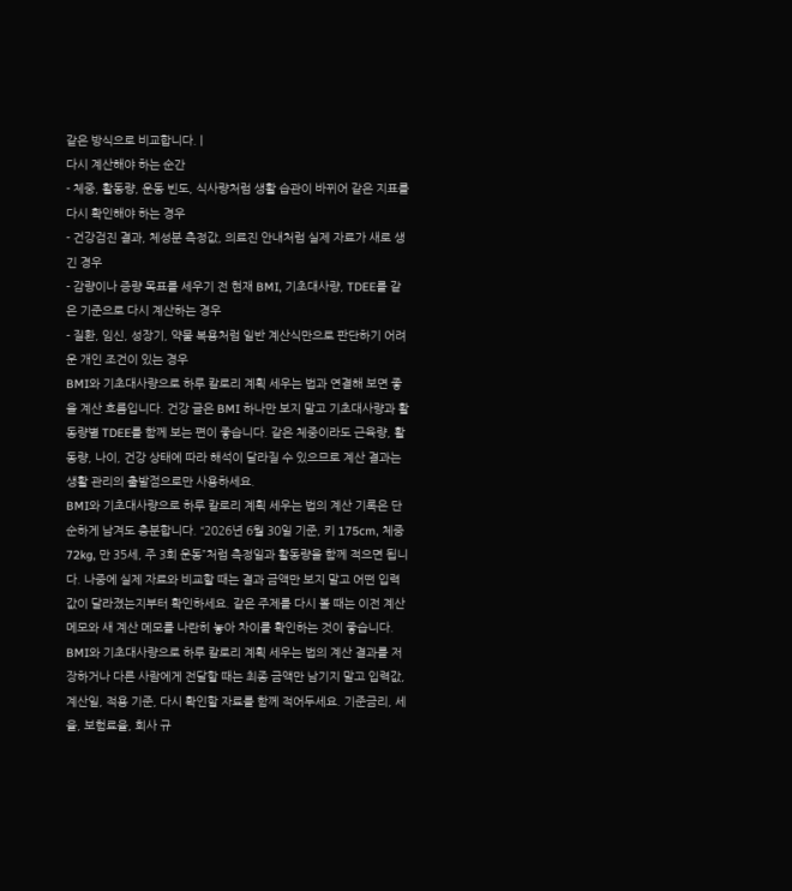같은 방식으로 비교합니다. |
다시 계산해야 하는 순간
- 체중, 활동량, 운동 빈도, 식사량처럼 생활 습관이 바뀌어 같은 지표를 다시 확인해야 하는 경우
- 건강검진 결과, 체성분 측정값, 의료진 안내처럼 실제 자료가 새로 생긴 경우
- 감량이나 증량 목표를 세우기 전 현재 BMI, 기초대사량, TDEE를 같은 기준으로 다시 계산하는 경우
- 질환, 임신, 성장기, 약물 복용처럼 일반 계산식만으로 판단하기 어려운 개인 조건이 있는 경우
BMI와 기초대사량으로 하루 칼로리 계획 세우는 법과 연결해 보면 좋을 계산 흐름입니다. 건강 글은 BMI 하나만 보지 말고 기초대사량과 활동량별 TDEE를 함께 보는 편이 좋습니다. 같은 체중이라도 근육량, 활동량, 나이, 건강 상태에 따라 해석이 달라질 수 있으므로 계산 결과는 생활 관리의 출발점으로만 사용하세요.
BMI와 기초대사량으로 하루 칼로리 계획 세우는 법의 계산 기록은 단순하게 남겨도 충분합니다. “2026년 6월 30일 기준, 키 175cm, 체중 72kg, 만 35세, 주 3회 운동”처럼 측정일과 활동량을 함께 적으면 됩니다. 나중에 실제 자료와 비교할 때는 결과 금액만 보지 말고 어떤 입력값이 달라졌는지부터 확인하세요. 같은 주제를 다시 볼 때는 이전 계산 메모와 새 계산 메모를 나란히 놓아 차이를 확인하는 것이 좋습니다.
BMI와 기초대사량으로 하루 칼로리 계획 세우는 법의 계산 결과를 저장하거나 다른 사람에게 전달할 때는 최종 금액만 남기지 말고 입력값, 계산일, 적용 기준, 다시 확인할 자료를 함께 적어두세요. 기준금리, 세율, 보험료율, 회사 규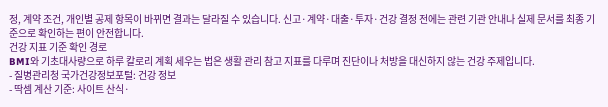정, 계약 조건, 개인별 공제 항목이 바뀌면 결과는 달라질 수 있습니다. 신고·계약·대출·투자·건강 결정 전에는 관련 기관 안내나 실제 문서를 최종 기준으로 확인하는 편이 안전합니다.
건강 지표 기준 확인 경로
BMI와 기초대사량으로 하루 칼로리 계획 세우는 법은 생활 관리 참고 지표를 다루며 진단이나 처방을 대신하지 않는 건강 주제입니다.
- 질병관리청 국가건강정보포털: 건강 정보
- 딱셈 계산 기준: 사이트 산식·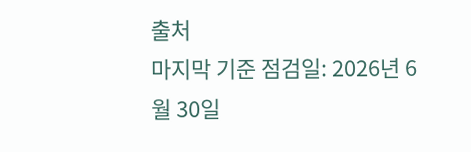출처
마지막 기준 점검일: 2026년 6월 30일